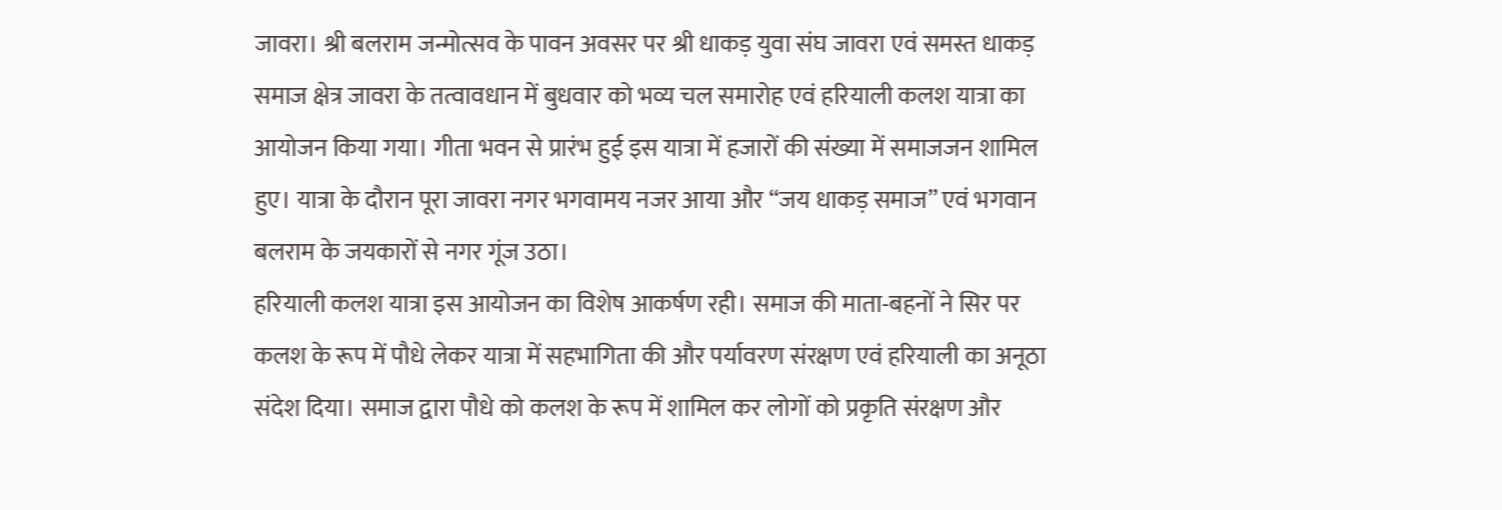जावरा। श्री बलराम जन्मोत्सव के पावन अवसर पर श्री धाकड़ युवा संघ जावरा एवं समस्त धाकड़ समाज क्षेत्र जावरा के तत्वावधान में बुधवार को भव्य चल समारोह एवं हरियाली कलश यात्रा का आयोजन किया गया। गीता भवन से प्रारंभ हुई इस यात्रा में हजारों की संख्या में समाजजन शामिल हुए। यात्रा के दौरान पूरा जावरा नगर भगवामय नजर आया और “जय धाकड़ समाज” एवं भगवान बलराम के जयकारों से नगर गूंज उठा।
हरियाली कलश यात्रा इस आयोजन का विशेष आकर्षण रही। समाज की माता-बहनों ने सिर पर कलश के रूप में पौधे लेकर यात्रा में सहभागिता की और पर्यावरण संरक्षण एवं हरियाली का अनूठा संदेश दिया। समाज द्वारा पौधे को कलश के रूप में शामिल कर लोगों को प्रकृति संरक्षण और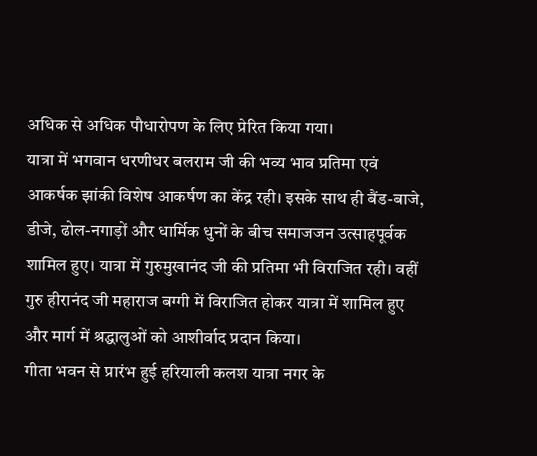अधिक से अधिक पौधारोपण के लिए प्रेरित किया गया।
यात्रा में भगवान धरणीधर बलराम जी की भव्य भाव प्रतिमा एवं आकर्षक झांकी विशेष आकर्षण का केंद्र रही। इसके साथ ही बैंड-बाजे, डीजे, ढोल-नगाड़ों और धार्मिक धुनों के बीच समाजजन उत्साहपूर्वक शामिल हुए। यात्रा में गुरुमुखानंद जी की प्रतिमा भी विराजित रही। वहीं गुरु हीरानंद जी महाराज बग्गी में विराजित होकर यात्रा में शामिल हुए और मार्ग में श्रद्धालुओं को आशीर्वाद प्रदान किया।
गीता भवन से प्रारंभ हुई हरियाली कलश यात्रा नगर के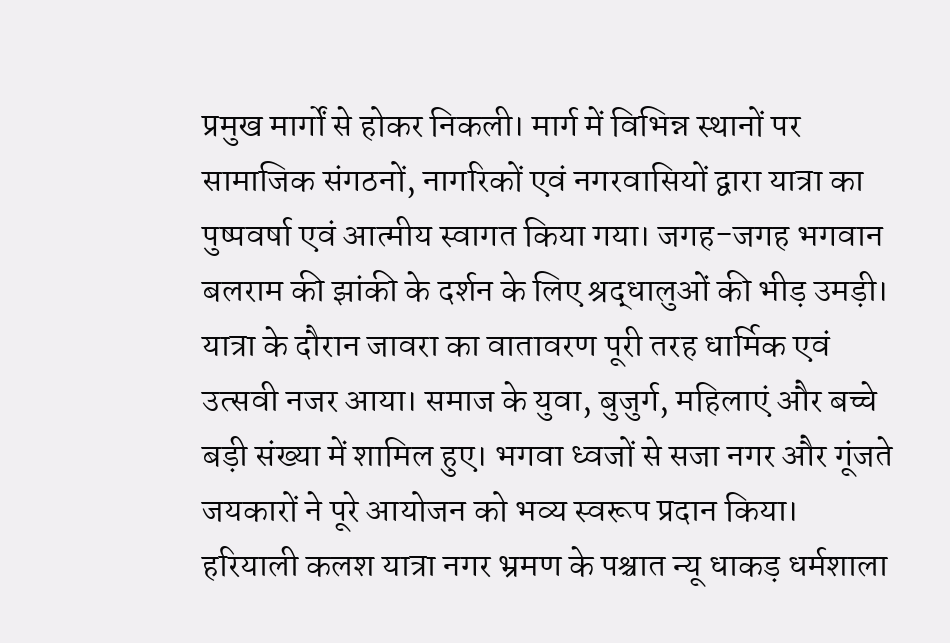प्रमुख मार्गों से होकर निकली। मार्ग में विभिन्न स्थानों पर सामाजिक संगठनों, नागरिकों एवं नगरवासियों द्वारा यात्रा का पुष्पवर्षा एवं आत्मीय स्वागत किया गया। जगह-जगह भगवान बलराम की झांकी के दर्शन के लिए श्रद्धालुओं की भीड़ उमड़ी।
यात्रा के दौरान जावरा का वातावरण पूरी तरह धार्मिक एवं उत्सवी नजर आया। समाज के युवा, बुजुर्ग, महिलाएं और बच्चे बड़ी संख्या में शामिल हुए। भगवा ध्वजों से सजा नगर और गूंजते जयकारों ने पूरे आयोजन को भव्य स्वरूप प्रदान किया।
हरियाली कलश यात्रा नगर भ्रमण के पश्चात न्यू धाकड़ धर्मशाला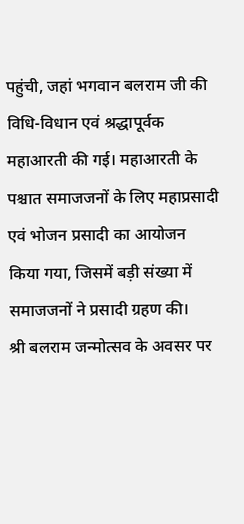पहुंची, जहां भगवान बलराम जी की विधि-विधान एवं श्रद्धापूर्वक महाआरती की गई। महाआरती के पश्चात समाजजनों के लिए महाप्रसादी एवं भोजन प्रसादी का आयोजन किया गया, जिसमें बड़ी संख्या में समाजजनों ने प्रसादी ग्रहण की।
श्री बलराम जन्मोत्सव के अवसर पर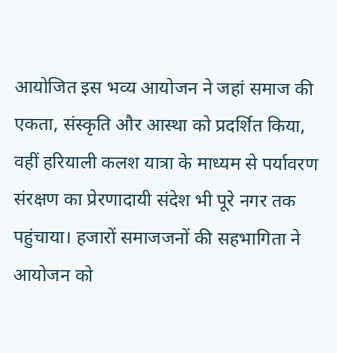आयोजित इस भव्य आयोजन ने जहां समाज की एकता, संस्कृति और आस्था को प्रदर्शित किया, वहीं हरियाली कलश यात्रा के माध्यम से पर्यावरण संरक्षण का प्रेरणादायी संदेश भी पूरे नगर तक पहुंचाया। हजारों समाजजनों की सहभागिता ने आयोजन को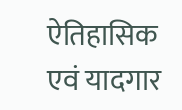ऐतिहासिक एवं यादगार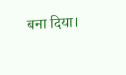बना दिया।